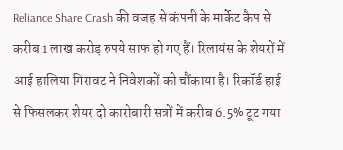Reliance Share Crash की वजह से कंपनी के मार्केट कैप से करीब 1 लाख करोड़ रुपये साफ हो गए हैं। रिलायंस के शेयरों में आई हालिया गिरावट ने निवेशकों को चौंकाया है। रिकॉर्ड हाई से फिसलकर शेयर दो कारोबारी सत्रों में करीब 6.5% टूट गया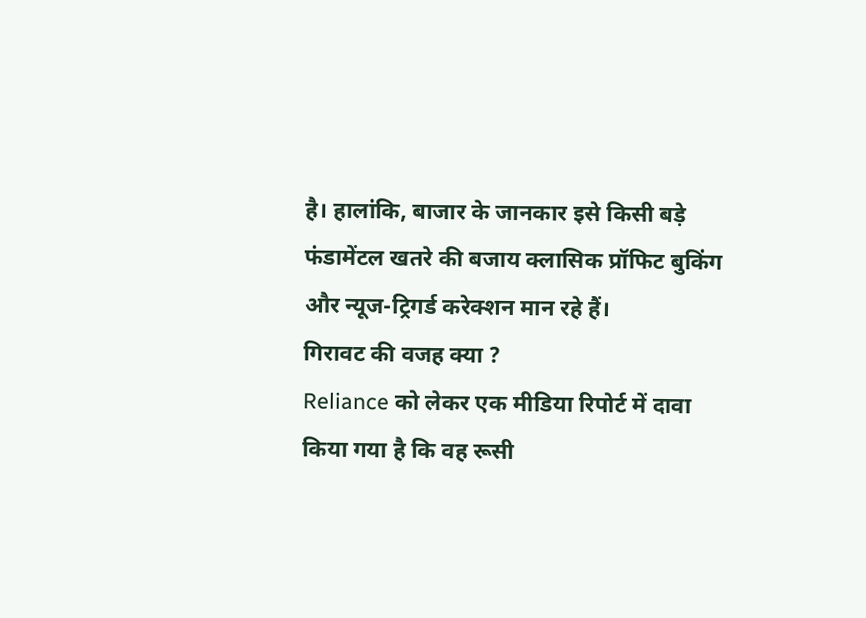है। हालांकि, बाजार के जानकार इसे किसी बड़े फंडामेंटल खतरे की बजाय क्लासिक प्रॉफिट बुकिंग और न्यूज-ट्रिगर्ड करेक्शन मान रहे हैं।
गिरावट की वजह क्या ?
Reliance को लेकर एक मीडिया रिपोर्ट में दावा किया गया है कि वह रूसी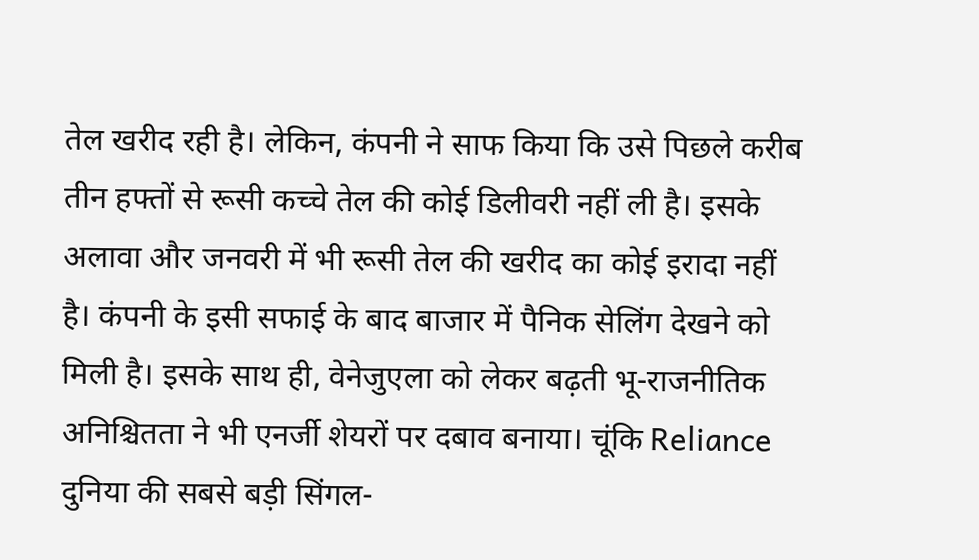तेल खरीद रही है। लेकिन, कंपनी ने साफ किया कि उसे पिछले करीब तीन हफ्तों से रूसी कच्चे तेल की कोई डिलीवरी नहीं ली है। इसके अलावा और जनवरी में भी रूसी तेल की खरीद का कोई इरादा नहीं है। कंपनी के इसी सफाई के बाद बाजार में पैनिक सेलिंग देखने को मिली है। इसके साथ ही, वेनेजुएला को लेकर बढ़ती भू-राजनीतिक अनिश्चितता ने भी एनर्जी शेयरों पर दबाव बनाया। चूंकि Reliance दुनिया की सबसे बड़ी सिंगल-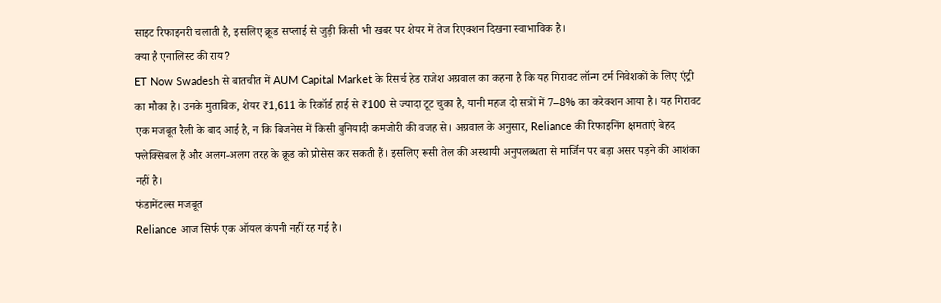साइट रिफाइनरी चलाती है, इसलिए क्रूड सप्लाई से जुड़ी किसी भी खबर पर शेयर में तेज रिएक्शन दिखना स्वाभाविक है।
क्या है एनालिस्ट की राय?
ET Now Swadesh से बातचीत में AUM Capital Market के रिसर्च हेड राजेश अग्रवाल का कहना है कि यह गिरावट लॉन्ग टर्म निवेशकों के लिए एंट्री का मौका है। उनके मुताबिक, शेयर ₹1,611 के रिकॉर्ड हाई से ₹100 से ज्यादा टूट चुका है, यानी महज दो सत्रों में 7–8% का करेक्शन आया है। यह गिरावट एक मजबूत रैली के बाद आई है, न कि बिजनेस में किसी बुनियादी कमजोरी की वजह से। अग्रवाल के अनुसार, Reliance की रिफाइनिंग क्षमताएं बेहद फ्लेक्सिबल हैं और अलग-अलग तरह के क्रूड को प्रोसेस कर सकती हैं। इसलिए रूसी तेल की अस्थायी अनुपलब्धता से मार्जिन पर बड़ा असर पड़ने की आशंका नहीं है।
फंडामेंटल्स मजबूत
Reliance आज सिर्फ एक ऑयल कंपनी नहीं रह गई है।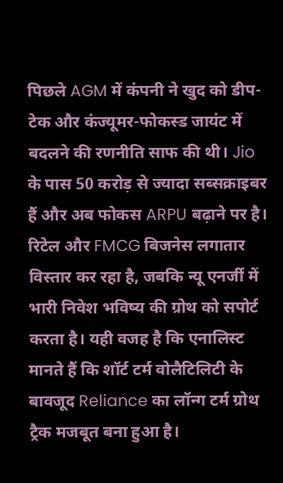पिछले AGM में कंपनी ने खुद को डीप-टेक और कंज्यूमर-फोकस्ड जायंट में बदलने की रणनीति साफ की थी। Jio के पास 50 करोड़ से ज्यादा सब्सक्राइबर हैं और अब फोकस ARPU बढ़ाने पर है। रिटेल और FMCG बिजनेस लगातार विस्तार कर रहा है, जबकि न्यू एनर्जी में भारी निवेश भविष्य की ग्रोथ को सपोर्ट करता है। यही वजह है कि एनालिस्ट मानते हैं कि शॉर्ट टर्म वोलैटिलिटी के बावजूद Reliance का लॉन्ग टर्म ग्रोथ ट्रैक मजबूत बना हुआ है।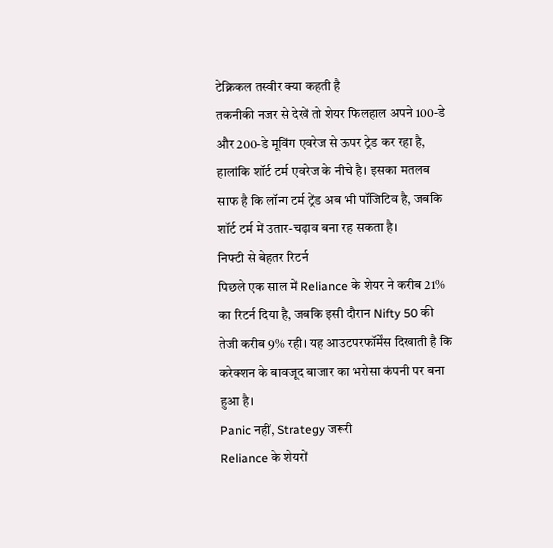टेक्निकल तस्वीर क्या कहती है
तकनीकी नजर से देखें तो शेयर फिलहाल अपने 100-डे और 200-डे मूविंग एवरेज से ऊपर ट्रेड कर रहा है, हालांकि शॉर्ट टर्म एवरेज के नीचे है। इसका मतलब साफ है कि लॉन्ग टर्म ट्रेंड अब भी पॉजिटिव है, जबकि शॉर्ट टर्म में उतार-चढ़ाव बना रह सकता है।
निफ्टी से बेहतर रिटर्न
पिछले एक साल में Reliance के शेयर ने करीब 21% का रिटर्न दिया है, जबकि इसी दौरान Nifty 50 की तेजी करीब 9% रही। यह आउटपरफॉर्मेंस दिखाती है कि करेक्शन के बावजूद बाजार का भरोसा कंपनी पर बना हुआ है।
Panic नहीं, Strategy जरूरी
Reliance के शेयरों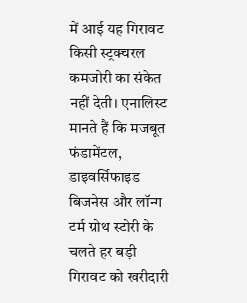में आई यह गिरावट किसी स्ट्रक्चरल कमजोरी का संकेत नहीं देती। एनालिस्ट मानते हैं कि मजबूत फंडामेंटल, डाइवर्सिफाइड बिजनेस और लॉन्ग टर्म ग्रोथ स्टोरी के चलते हर बड़ी गिरावट को खरीदारी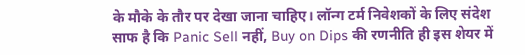के मौके के तौर पर देखा जाना चाहिए। लॉन्ग टर्म निवेशकों के लिए संदेश साफ है कि Panic Sell नहीं, Buy on Dips की रणनीति ही इस शेयर में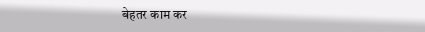बेहतर काम कर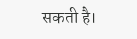सकती है।